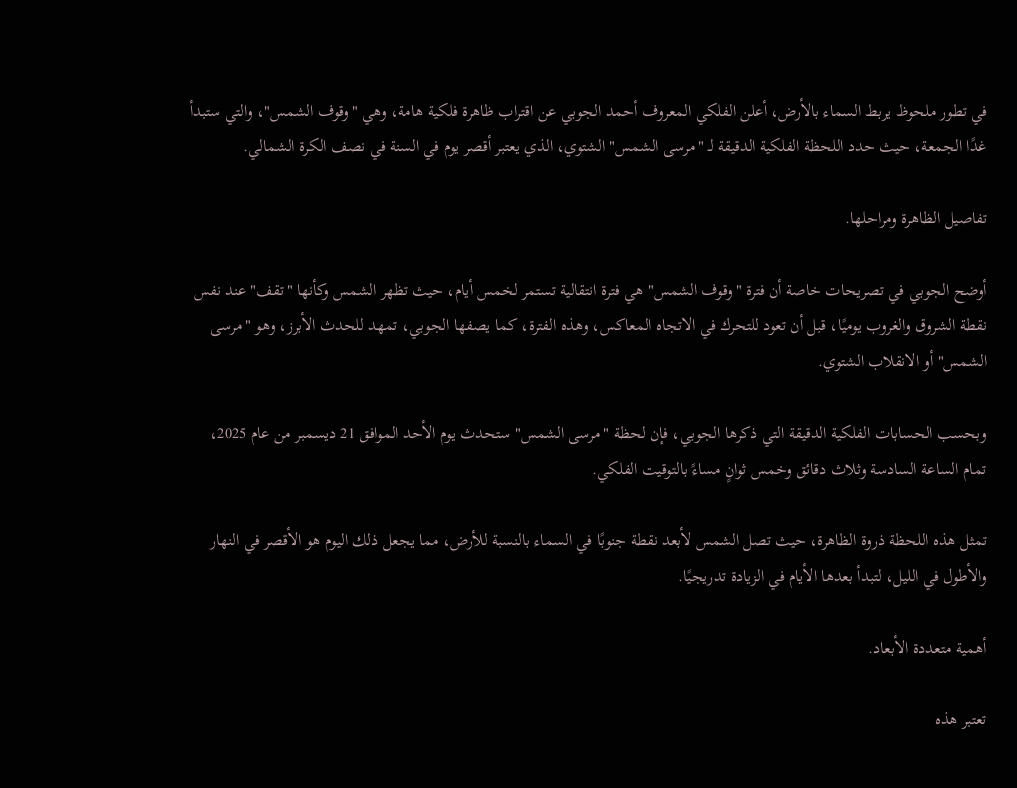في تطور ملحوظ يربط السماء بالأرض، أعلن الفلكي المعروف أحمد الجوبي عن اقتراب ظاهرة فلكية هامة، وهي "وقوف الشمس"، والتي ستبدأ غدًا الجمعة، حيث حدد اللحظة الفلكية الدقيقة لـ "مرسى الشمس" الشتوي، الذي يعتبر أقصر يوم في السنة في نصف الكرة الشمالي.

تفاصيل الظاهرة ومراحلها.

أوضح الجوبي في تصريحات خاصة أن فترة "وقوف الشمس" هي فترة انتقالية تستمر لخمس أيام، حيث تظهر الشمس وكأنها "تقف" عند نفس نقطة الشروق والغروب يوميًا، قبل أن تعود للتحرك في الاتجاه المعاكس، وهذه الفترة، كما يصفها الجوبي، تمهد للحدث الأبرز، وهو "مرسى الشمس" أو الانقلاب الشتوي.

وبحسب الحسابات الفلكية الدقيقة التي ذكرها الجوبي، فإن لحظة "مرسى الشمس" ستحدث يوم الأحد الموافق 21 ديسمبر من عام 2025، تمام الساعة السادسة وثلاث دقائق وخمس ثوانٍ مساءً بالتوقيت الفلكي.

تمثل هذه اللحظة ذروة الظاهرة، حيث تصل الشمس لأبعد نقطة جنوبًا في السماء بالنسبة للأرض، مما يجعل ذلك اليوم هو الأقصر في النهار والأطول في الليل، لتبدأ بعدها الأيام في الزيادة تدريجيًا.

أهمية متعددة الأبعاد.

تعتبر هذه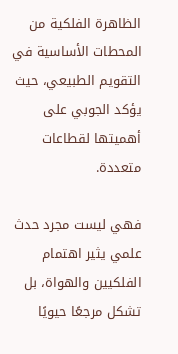الظاهرة الفلكية من المحطات الأساسية في التقويم الطبيعي، حيث يؤكد الجوبي على أهميتها لقطاعات متعددة.

فهي ليست مجرد حدث علمي يثير اهتمام الفلكيين والهواة، بل تشكل مرجعًا حيويًا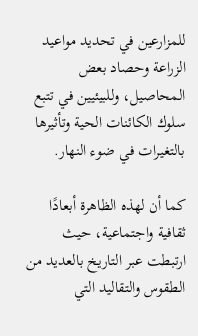للمزارعين في تحديد مواعيد الزراعة وحصاد بعض المحاصيل، وللبيئيين في تتبع سلوك الكائنات الحية وتأثيرها بالتغيرات في ضوء النهار.

كما أن لهذه الظاهرة أبعادًا ثقافية واجتماعية، حيث ارتبطت عبر التاريخ بالعديد من الطقوس والتقاليد التي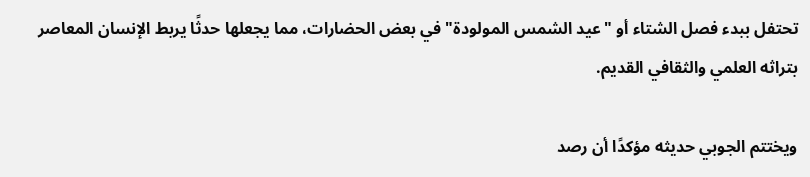تحتفل ببدء فصل الشتاء أو "عيد الشمس المولودة" في بعض الحضارات، مما يجعلها حدثًا يربط الإنسان المعاصر بتراثه العلمي والثقافي القديم.

ويختتم الجوبي حديثه مؤكدًا أن رصد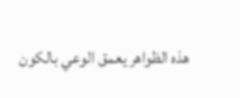هذه الظواهر يعمق الوعي بالكون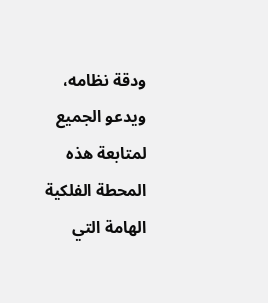ودقة نظامه، ويدعو الجميع لمتابعة هذه المحطة الفلكية الهامة التي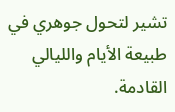تشير لتحول جوهري في طبيعة الأيام والليالي القادمة.